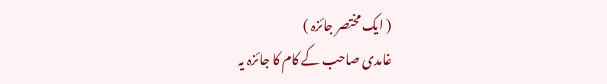( ایک مختصر جائزہ )
غامدی صاحب کے کام کا جائزہ یہ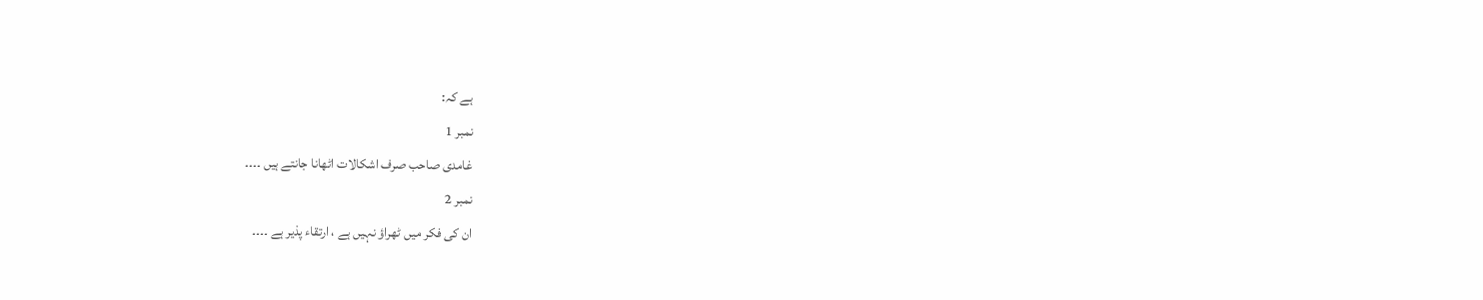ہے کہ:
نمبر 1
غامدی صاحب صرف اشکالات اٹھانا جانتے ہیں ۔۔۔۔
نمبر 2
ان کی فکر میں ٹھراؤ نہیں ہے ، ارتقاء پذیر ہے ۔۔۔۔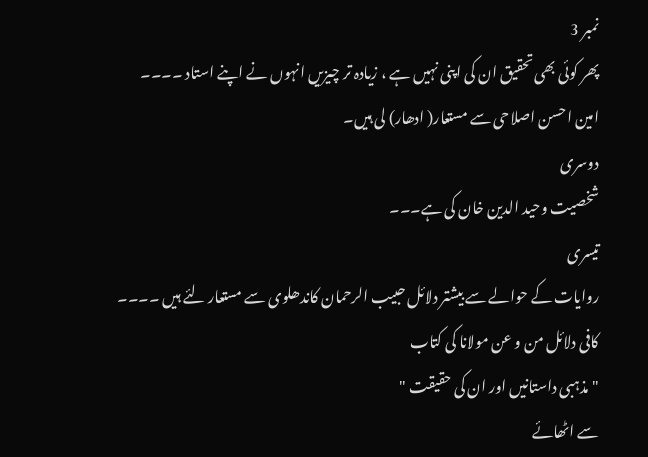نمبر 3
پھر کوئی بھی تحقیق ان کی اپنی نہیں ہے ، زیادہ تر چیزیں انہوں نے اپنے استاد ۔۔۔۔
امین احسن اصلاحی سے مستعار( ادھار) لی ہیں۔
دوسری
شخصیت وحید الدین خان کی ہے۔۔۔
تیسری
روایات کے حوالے سے بیشتر دلائل حبیب الرحمان کاندھلوی سے مستعار لئے ہیں ۔۔۔۔
کافی دلائل من و عن مولانا کی کتاب
" مذہبی داستانیں اور ان کی حقیقت "
سے اٹھائے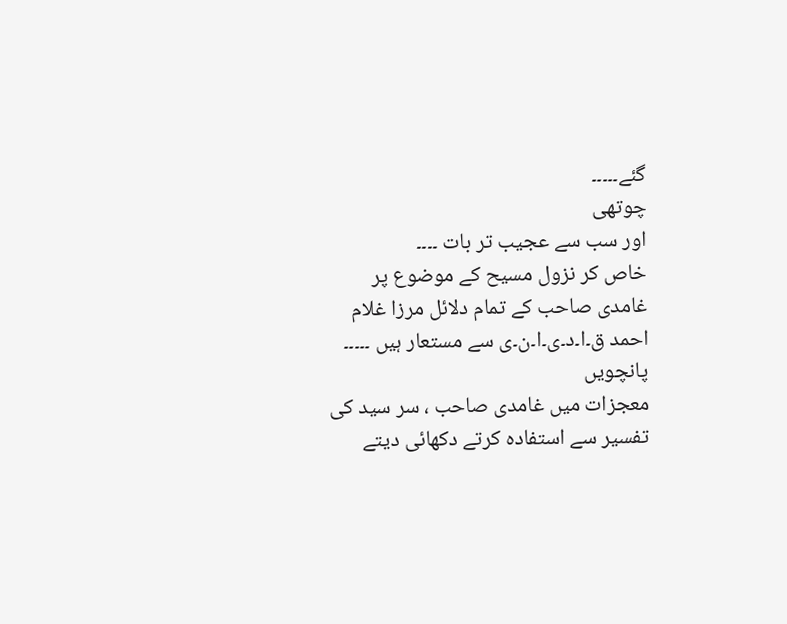گئے۔۔۔۔۔
چوتھی
اور سب سے عجیب تر بات ۔۔۔۔
خاص کر نزول مسیح کے موضوع پر غامدی صاحب کے تمام دلائل مرزا غلام احمد ق۔ا۔د۔ی۔ا۔ن۔ی سے مستعار ہیں ۔۔۔۔۔
پانچویں
معجزات میں غامدی صاحب ، سر سید کی تفسیر سے استفادہ کرتے دکھائی دیتے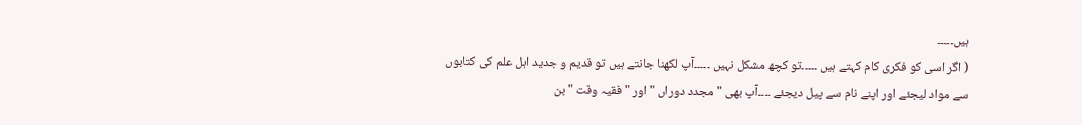ہیں۔۔۔۔۔
( اگر اسی کو فکری کام کہتے ہیں ۔۔۔۔۔تو کچھ مشکل نہیں ۔۔۔۔۔آپ لکھنا جانتے ہیں تو قدیم و جدید اہل علم کی کتابوں سے مواد لیجئے اور اپنے نام سے پیل دیجئے ۔۔۔۔آپ بھی " مجدد دوراں " اور " فقیہ وقت " بن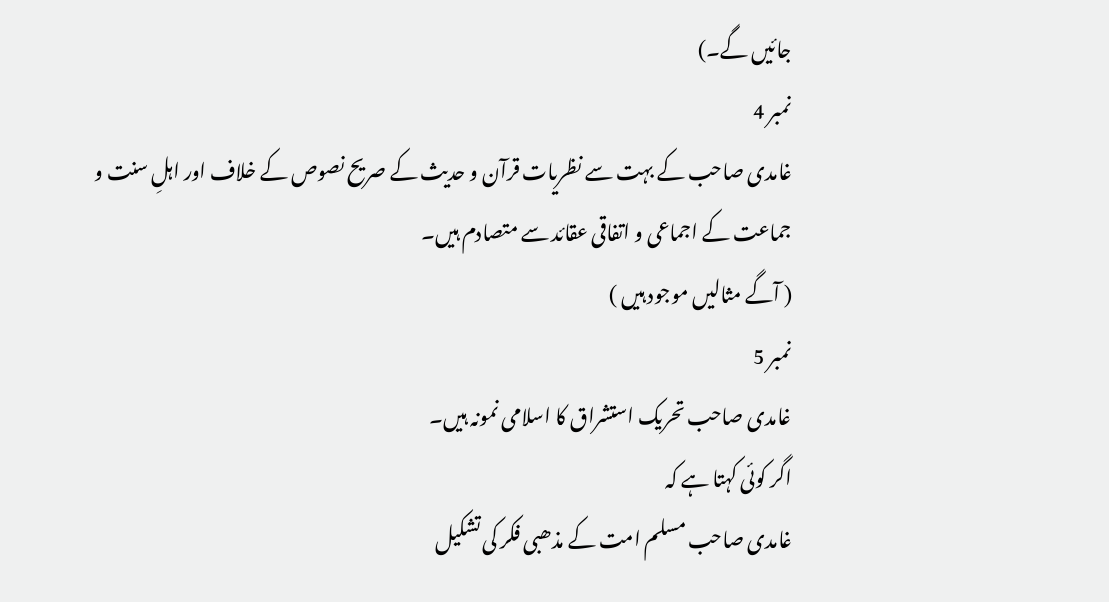جائیں گے۔)
نمبر 4
غامدی صاحب کے بہت سے نظریات قرآن و حدیث کے صریح نصوص کے خلاف اور اہلِ سنت و جماعت کے اجماعی و اتفاقی عقائد سے متصادم ہیں۔
( آگے مثالیں موجود ہیں )
نمبر 5
غامدی صاحب تحریک استشراق کا اسلامی نمونہ ہیں۔
اگر کوئی کہتا ہے کہ
غامدی صاحب مسلم امت کے مذھبی فکر کی تشکیل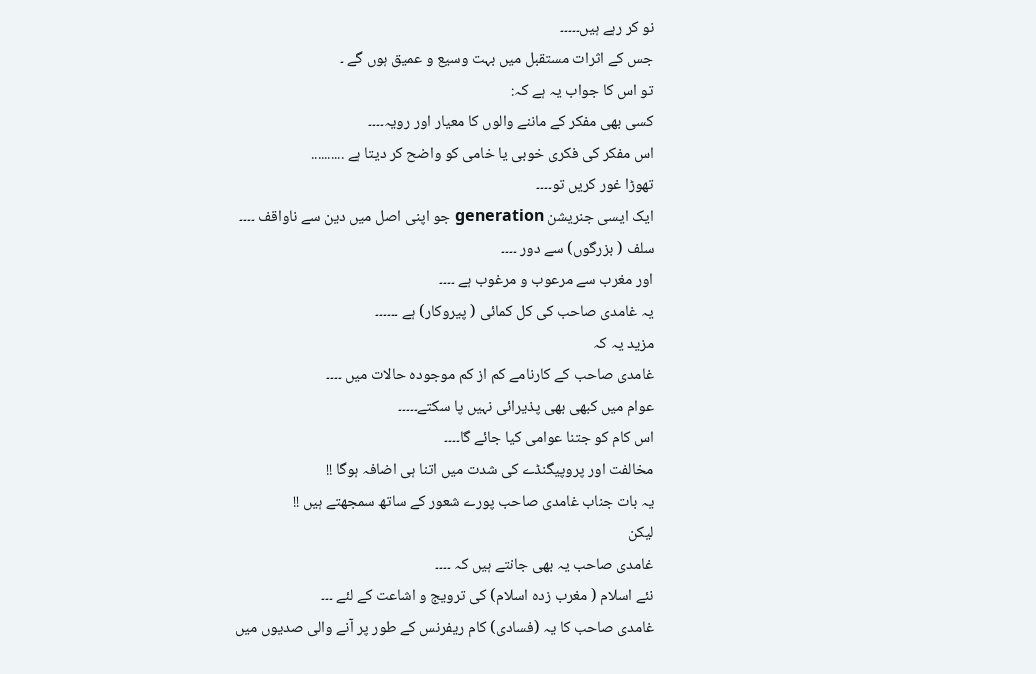نو کر رہے ہیں۔۔۔۔۔
جس کے اثرات مستقبل میں بہت وسیع و عمیق ہوں گے ۔
تو اس کا جواب یہ ہے کہ:
کسی بھی مفکر کے ماننے والوں کا معیار اور رویہ۔۔۔۔
اس مفکر کی فکری خوبی یا خامی کو واضح کر دیتا ہے ..........
تھوڑا غور کریں تو۔۔۔۔
ایک ایسی جنریشن generation جو اپنی اصل میں دین سے ناواقف ۔۔۔۔
سلف ( بزرگوں) سے دور ۔۔۔۔
اور مغرب سے مرعوب و مرغوب ہے ۔۔۔۔
یہ غامدی صاحب کی کل کمائی ( پیروکار) ہے ۔۔۔۔۔۔
مزید یہ کہ
غامدی صاحب کے کارنامے کم از کم موجودہ حالات میں ۔۔۔۔
عوام میں کبھی بھی پذیرائی نہیں پا سکتے۔۔۔۔۔
اس کام کو جتنا عوامی کیا جائے گا۔۔۔۔
مخالفت اور پروپیگنڈے کی شدت میں اتنا ہی اضافہ ہوگا !!
یہ بات جناب غامدی صاحب پورے شعور کے ساتھ سمجھتے ہیں !!
لیکن
غامدی صاحب یہ بھی جانتے ہیں کہ ۔۔۔۔
نئے اسلام ( مغرب زدہ اسلام) کی ترویج و اشاعت کے لئے ۔۔۔
غامدی صاحب کا یہ (فسادی) کام ریفرنس کے طور پر آنے والی صدیوں میں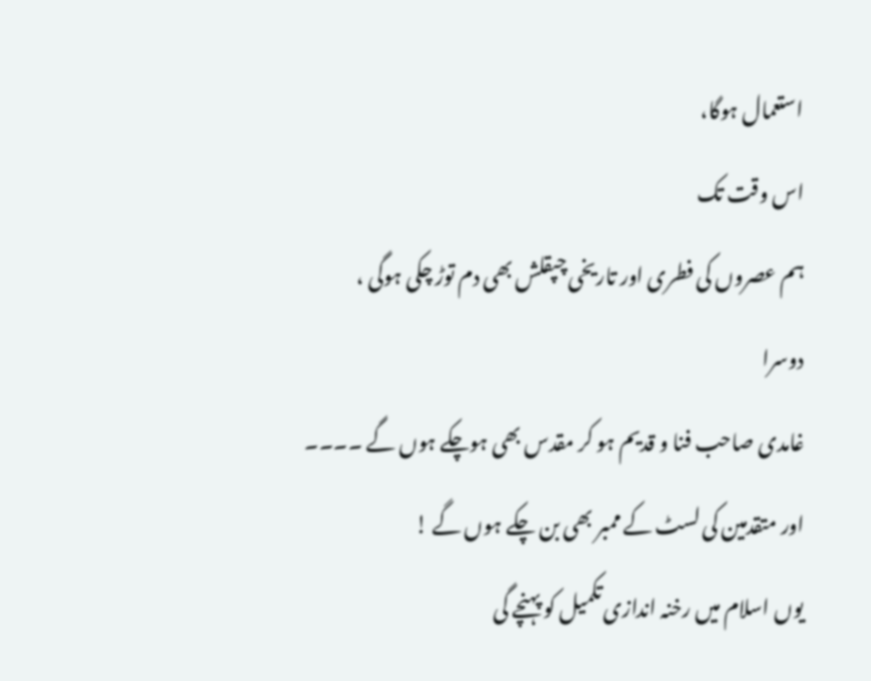استعمال ہوگا،
اس وقت تک
ہم عصروں کی فطری اور تاریخی چپقلش بھی دم توڑ چکی ہوگی ،
دوسرا
غامدی صاحب فنا و قدیم ہو کر مقدس بھی ہوچکے ہوں گے ۔۔۔۔
اور متقدمین کی لسٹ کے ممبر بھی بن چکے ہوں گے !
یوں اسلام میں رخنہ اندازی تکمیل کو پہنچے گی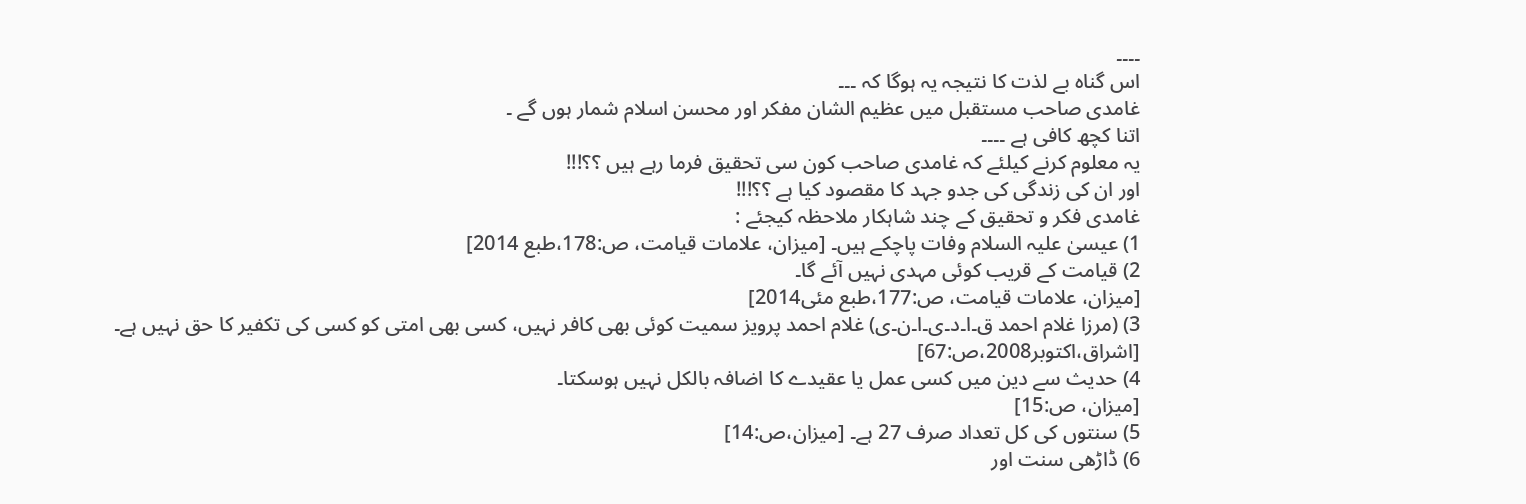۔۔۔۔
اس گناہ بے لذت کا نتیجہ یہ ہوگا کہ ۔۔۔
غامدی صاحب مستقبل میں عظیم الشان مفکر اور محسن اسلام شمار ہوں گے ۔
اتنا کچھ کافی ہے ۔۔۔۔
یہ معلوم کرنے کیلئے کہ غامدی صاحب کون سی تحقیق فرما رہے ہیں ؟؟!!!
اور ان کی زندگی کی جدو جہد کا مقصود کیا ہے ؟؟!!!
غامدی فکر و تحقیق کے چند شاہکار ملاحظہ کیجئے :
1) عیسیٰ علیہ السلام وفات پاچکے ہیں۔ [میزان، علامات قیامت، ص:178،طبع 2014]
2) قیامت کے قریب کوئی مہدی نہیں آئے گا۔
[میزان، علامات قیامت، ص:177،طبع مئی2014]
3) (مرزا غلام احمد ق۔ا۔د۔ی۔ا۔ن۔ی) غلام احمد پرویز سمیت کوئی بھی کافر نہیں، کسی بھی امتی کو کسی کی تکفیر کا حق نہیں ہے۔
[اشراق،اکتوبر2008،ص:67]
4) حدیث سے دین میں کسی عمل یا عقیدے کا اضافہ بالکل نہیں ہوسکتا۔
[میزان، ص:15]
5) سنتوں کی کل تعداد صرف 27 ہے۔ [میزان،ص:14]
6) ڈاڑھی سنت اور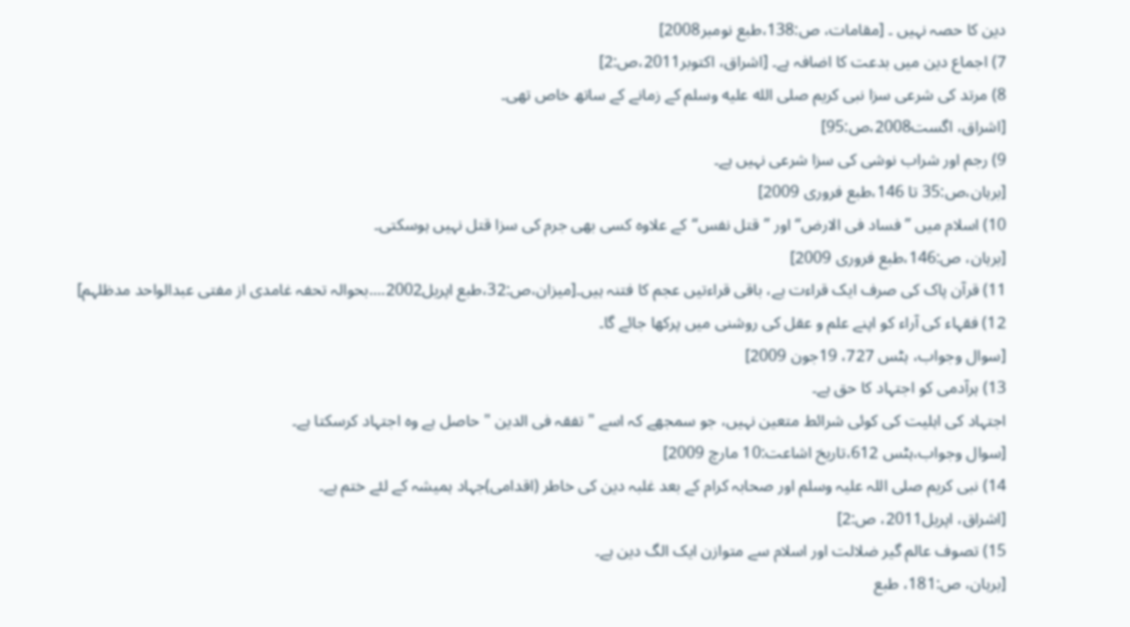دین کا حصہ نہیں ۔ [مقامات، ص:138،طبع نومبر2008]
7) اجماع دین میں بدعت کا اضافہ ہے۔ [اشراق، اکتوبر2011،ص:2]
8) مرتد کی شرعی سزا نبی کریم صلى الله عليه وسلم کے زمانے کے ساتھ خاص تھی۔
[اشراق، اگست2008،ص:95]
9) رجم اور شراب نوشی کی سزا شرعی نہیں ہے۔
[برہان،ص:35 تا 146،طبع فروری 2009]
10) اسلام میں ”فساد فی الارض“ اور ”قتل نفس“کے علاوہ کسی بھی جرم کی سزا قتل نہیں ہوسکتی۔
[برہان، ص:146،طبع فروری 2009]
11) قرآن پاک کی صرف ایک قراءت ہے، باقی قراءتیں عجم کا فتنہ ہیں۔[میزان،ص:32،طبع اپریل2002....بحوالہ تحفہ غامدی از مفتی عبدالواحد مدظلہم]
12) فقہاء کی آراء کو اپنے علم و عقل کی روشنی میں پرکھا جائے گا۔
[سوال وجواب، ہٹس 727، 19جون 2009]
13) ہرآدمی کو اجتہاد کا حق ہے۔
اجتہاد کی اہلیت کی کوئی شرائط متعین نہیں، جو سمجھے کہ اسے " تفقہ فی الدین " حاصل ہے وہ اجتہاد کرسکتا ہے۔
[سوال وجواب،ہٹس 612،تاریخ اشاعت:10 مارچ 2009]
14) نبی کریم صلی اللہ علیہ وسلم اور صحابہ کرام کے بعد غلبہ دین کی خاطر (اقدامی)جہاد ہمیشہ کے لئے ختم ہے۔
[اشراق، اپریل2011، ص:2]
15) تصوف عالم گیر ضلالت اور اسلام سے متوازن ایک الگ دین ہے۔
[برہان، ص:181، طبع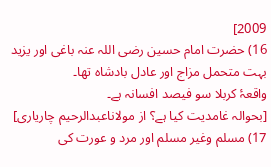2009]
16) حضرت امام حسین رضی اللہ عنہ باغی اور یزید بہت متحمل مزاج اور عادل بادشاہ تھا۔
واقعۂ کربلا سو فیصد افسانہ ہے۔
[بحوالہ غامدیت کیا ہے؟ از مولاناعبدالرحیم چاریاری]
17) مسلم وغیر مسلم اور مرد و عورت کی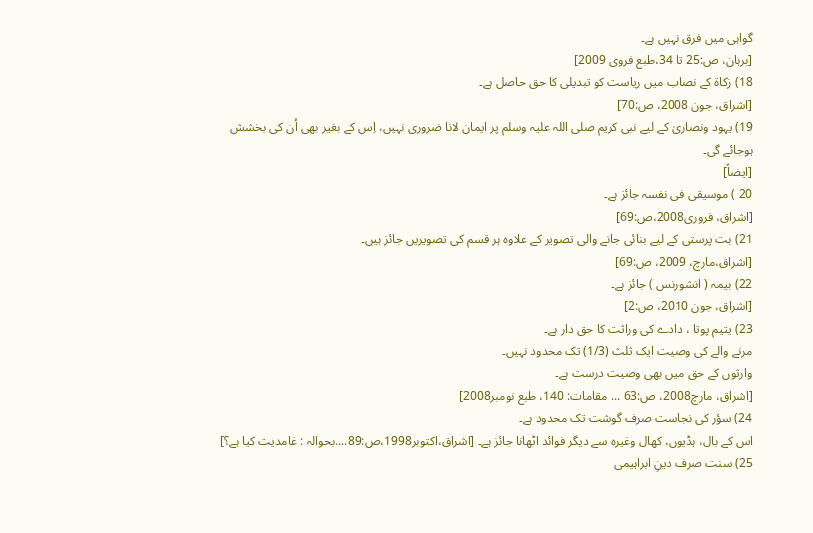گواہی میں فرق نہیں ہے۔
[برہان، ص:25 تا 34،طبع فروی 2009]
18) زکاۃ کے نصاب میں ریاست کو تبدیلی کا حق حاصل ہے۔
[اشراق، جون 2008، ص:70]
19) یہود ونصاریٰ کے لیے نبی کریم صلی اللہ علیہ وسلم پر ایمان لانا ضروری نہیں، اِس کے بغیر بھی اُن کی بخشش ہوجائے گی۔
[ایضاً]
20 ) موسیقی فی نفسہ جائز ہے۔
[اشراق، فروری2008،ص:69]
21) بت پرستی کے لیے بنائی جانے والی تصویر کے علاوہ ہر قسم کی تصویریں جائز ہیں۔
[اشراق،مارچ، 2009، ص:69]
22) بیمہ ( انشورنس ) جائز ہے۔
[اشراق، جون 2010، ص:2]
23) یتیم پوتا ، دادے کی وراثت کا حق دار ہے۔
مرنے والے کی وصیت ایک ثلث (1/3) تک محدود نہیں۔
وارثوں کے حق میں بھی وصیت درست ہے۔
[اشراق، مارچ2008، ص:63 ... مقامات: 140، طبع نومبر2008]
24) سؤر کی نجاست صرف گوشت تک محدود ہے۔
اس کے بال، ہڈیوں، کھال وغیرہ سے دیگر فوائد اٹھانا جائز ہے۔ [اشراق،اکتوبر1998،ص:89....بحوالہ : غامدیت کیا ہے؟]
25) سنت صرف دینِ ابراہیمی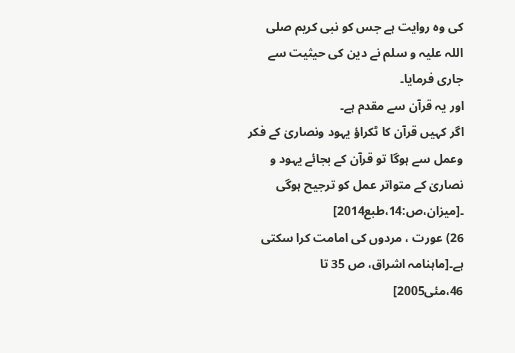کی وہ روایت ہے جس کو نبی کریم صلی اللہ علیہ و سلم نے دین کی حیثیت سے جاری فرمایا۔
اور یہ قرآن سے مقدم ہے۔
اگر کہیں قرآن کا ٹکراؤ یہود ونصاریٰ کے فکر وعمل سے ہوگا تو قرآن کے بجائے یہود و نصاریٰ کے متواتر عمل کو ترجیح ہوگی ۔[میزان،ص:14،طبع2014]
26) عورت ، مردوں کی امامت کرا سکتی ہے۔[ماہنامہ اشراق، ص 35 تا 46،مئی2005]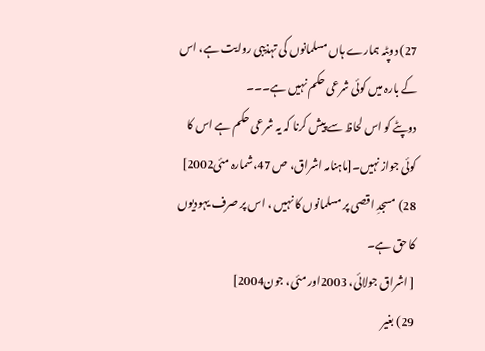27) دوپٹہ ہمارے ہاں مسلمانوں کی تہذیبی روایت ہے، اس کے بارہ میں کوئی شرعی حکم نہیں ہے۔۔۔
دوپٹے کو اس لحاظ سے پیش کرنا کہ یہ شرعی حکم ہے اس کا کوئی جواز نہیں۔[ماہنامہ اشراق، ص 47،شمارہ مئی2002]
28) مسجدِ اقصی پر مسلمانوں کا نہیں ، اس پر صرف یہودیوں کا حق ہے۔
[ اشراق جولائی، 2003اور مئی، جون2004]
29) بغیر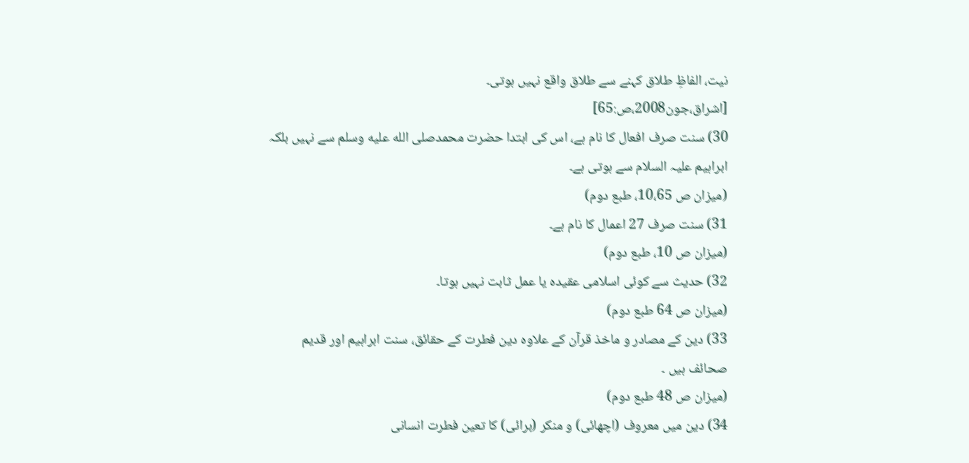نیت، الفاظِ طلاق کہنے سے طلاق واقع نہیں ہوتی۔
[اشراق،جون2008،ص:65]
30) سنت صرف افعال کا نام ہے، اس کی ابتدا حضرت محمدصلى الله عليه وسلم سے نہیں بلکہ ابراہیم علیہ السلام سے ہوتی ہے۔
(میزان ص 10،65، طبع دوم)
31) سنت صرف 27 اعمال کا نام ہے۔
(میزان ص 10، طبع دوم)
32) حدیث سے کوئی اسلامی عقیدہ یا عمل ثابت نہیں ہوتا۔
(میزان ص 64 طبع دوم)
33) دین کے مصادر و ماخذ قرآن کے علاوہ دین فطرت کے حقائق، سنت ابراہیم اور قدیم صحائف ہیں ۔
(میزان ص 48 طبع دوم)
34) دین میں معروف (اچھائی) و منکر (برائی) کا تعین فطرت انسانی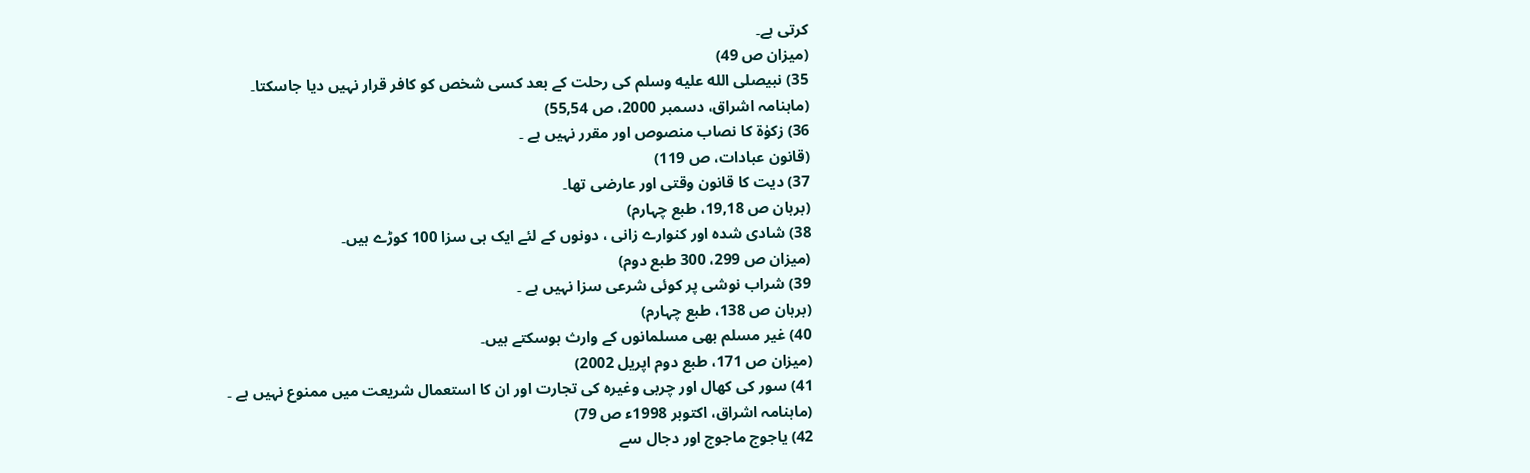کرتی ہے۔
(میزان ص 49)
35) نبیصلى الله عليه وسلم کی رحلت کے بعد کسی شخص کو کافر قرار نہیں دیا جاسکتا۔
(ماہنامہ اشراق، دسمبر 2000، ص 55,54)
36) زکوٰۃ کا نصاب منصوص اور مقرر نہیں ہے ۔
(قانون عبادات، ص 119)
37) دیت کا قانون وقتی اور عارضی تھا۔
(برہان ص 19,18، طبع چہارم)
38) شادی شدہ اور کنوارے زانی ، دونوں کے لئے ایک ہی سزا 100 کوڑے ہیں۔
(میزان ص 299، 300 طبع دوم)
39) شراب نوشی پر کوئی شرعی سزا نہیں ہے ۔
(برہان ص 138، طبع چہارم)
40) غیر مسلم بھی مسلمانوں کے وارث ہوسکتے ہیں۔
(میزان ص 171، طبع دوم اپریل 2002)
41) سور کی کھال اور چربی وغیرہ کی تجارت اور ان کا استعمال شریعت میں ممنوع نہیں ہے ۔
(ماہنامہ اشراق، اکتوبر 1998ء ص 79)
42) یاجوج ماجوج اور دجال سے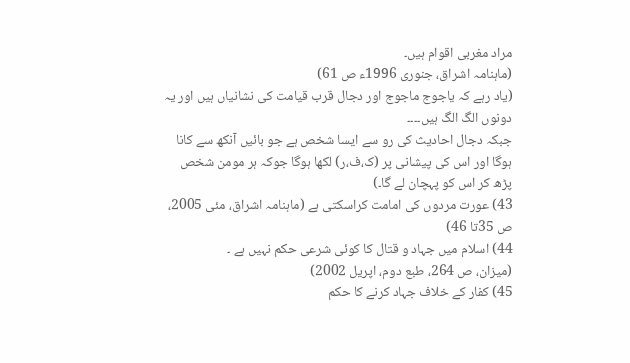مراد مغربی اقوام ہیں۔
(ماہنامہ اشراق، جنوری 1996ء ص 61)
(یاد رہے کہ یاجوج ماجوج اور دجال قرب قیامت کی نشانیاں ہیں اور یہ دونوں الگ الگ ہیں۔۔۔۔
جبکہ دجال احادیث کی رو سے ایسا شخص ہے جو بائیں آنکھ سے کانا ہوگا اور اس کی پیشانی پر (ک،ف،ر) لکھا ہوگا جوکہ ہر مومن شخص پڑھ کر اس کو پہچان لے گا۔)
43) عورت مردوں کی امامت کراسکتی ہے (ماہنامہ اشراق، مئی 2005، ص 35تا 46)
44) اسلام میں جہاد و قتال کا کوئی شرعی حکم نہیں ہے ۔
(میزان، ص 264، طبع دوم، اپریل 2002)
45) کفار کے خلاف جہاد کرنے کا حکم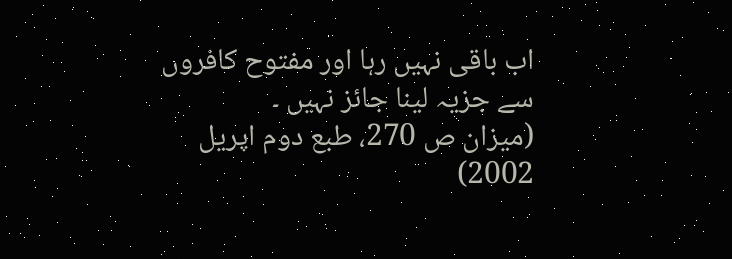اب باقی نہیں رہا اور مفتوح کافروں سے جزیہ لینا جائز نہیں ۔
(میزان ص 270، طبع دوم اپریل 2002)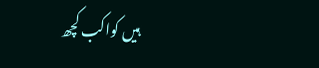ہیں کواکب کچھ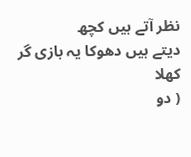نظر آتے ہیں کچھ
دیتے ہیں دھوکا یہ بازی گر کھلا
( دو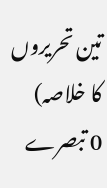تین تحریروں کا خلاصہ)
0 تبصرے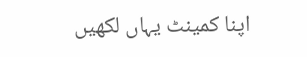اپنا کمینٹ یہاں لکھیں